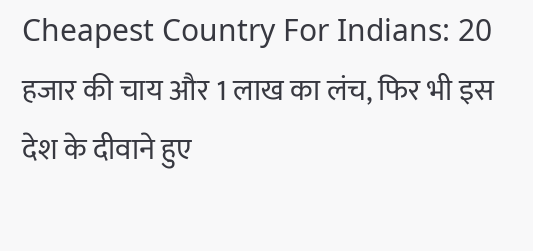Cheapest Country For Indians: 20 हजार की चाय और 1 लाख का लंच, फिर भी इस देश के दीवाने हुए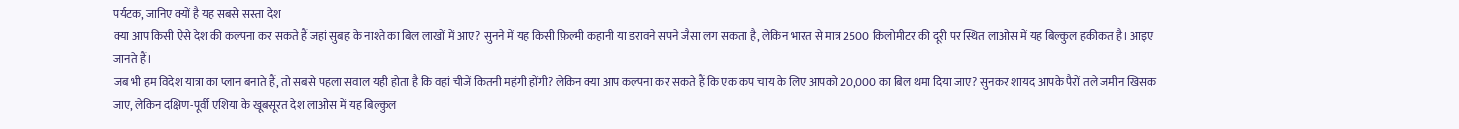पर्यटक, जानिए क्यों है यह सबसे सस्ता देश
क्या आप किसी ऐसे देश की कल्पना कर सकते हैं जहां सुबह के नाश्ते का बिल लाखों में आए? सुनने में यह किसी फ़िल्मी कहानी या डरावने सपने जैसा लग सकता है, लेकिन भारत से मात्र 2500 किलोमीटर की दूरी पर स्थित लाओस में यह बिल्कुल हकीकत है। आइए जानते हैं।
जब भी हम विदेश यात्रा का प्लान बनाते हैं, तो सबसे पहला सवाल यही होता है कि वहां चीजें कितनी महंगी होंगी? लेकिन क्या आप कल्पना कर सकते हैं कि एक कप चाय के लिए आपको 20,000 का बिल थमा दिया जाए? सुनकर शायद आपके पैरों तले जमीन खिसक जाए, लेकिन दक्षिण-पूर्वी एशिया के खूबसूरत देश लाओस में यह बिल्कुल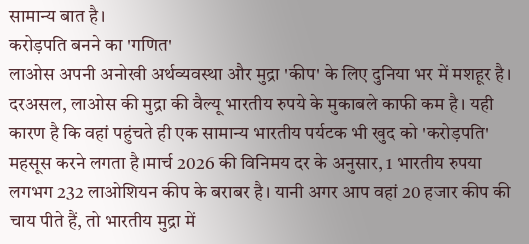सामान्य बात है।
करोड़पति बनने का 'गणित'
लाओस अपनी अनोखी अर्थव्यवस्था और मुद्रा 'कीप' के लिए दुनिया भर में मशहूर है। दरअसल, लाओस की मुद्रा की वैल्यू भारतीय रुपये के मुकाबले काफी कम है। यही कारण है कि वहां पहुंचते ही एक सामान्य भारतीय पर्यटक भी खुद को 'करोड़पति' महसूस करने लगता है।मार्च 2026 की विनिमय दर के अनुसार, 1 भारतीय रुपया लगभग 232 लाओशियन कीप के बराबर है। यानी अगर आप वहां 20 हजार कीप की चाय पीते हैं, तो भारतीय मुद्रा में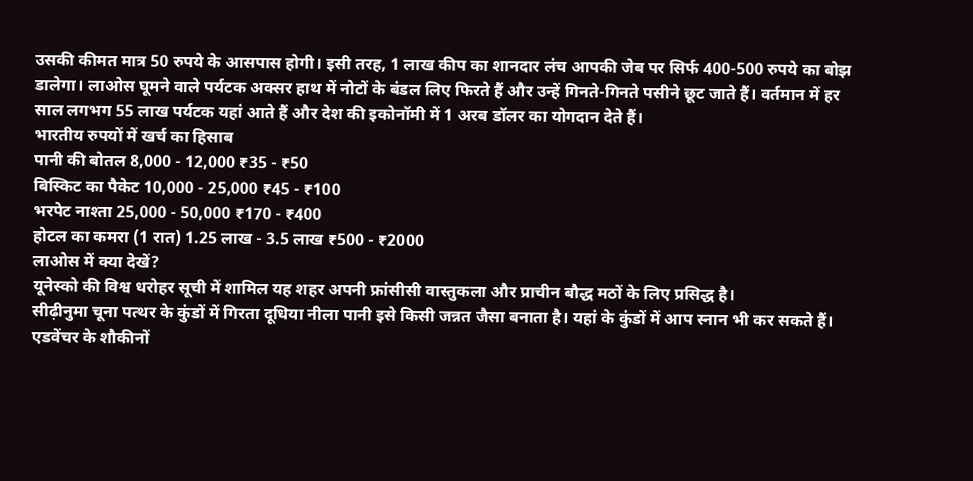उसकी कीमत मात्र 50 रुपये के आसपास होगी। इसी तरह, 1 लाख कीप का शानदार लंच आपकी जेब पर सिर्फ 400-500 रुपये का बोझ डालेगा। लाओस घूमने वाले पर्यटक अक्सर हाथ में नोटों के बंडल लिए फिरते हैं और उन्हें गिनते-गिनते पसीने छूट जाते हैं। वर्तमान में हर साल लगभग 55 लाख पर्यटक यहां आते हैं और देश की इकोनॉमी में 1 अरब डॉलर का योगदान देते हैं।
भारतीय रुपयों में खर्च का हिसाब
पानी की बोतल 8,000 - 12,000 ₹35 - ₹50
बिस्किट का पैकेट 10,000 - 25,000 ₹45 - ₹100
भरपेट नाश्ता 25,000 - 50,000 ₹170 - ₹400
होटल का कमरा (1 रात) 1.25 लाख - 3.5 लाख ₹500 - ₹2000
लाओस में क्या देखें?
यूनेस्को की विश्व धरोहर सूची में शामिल यह शहर अपनी फ्रांसीसी वास्तुकला और प्राचीन बौद्ध मठों के लिए प्रसिद्ध है।
सीढ़ीनुमा चूना पत्थर के कुंडों में गिरता दूधिया नीला पानी इसे किसी जन्नत जैसा बनाता है। यहां के कुंडों में आप स्नान भी कर सकते हैं।
एडवेंचर के शौकीनों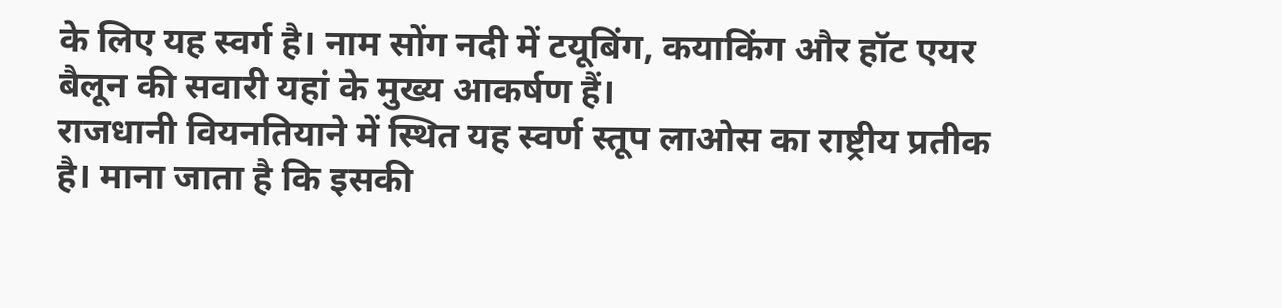के लिए यह स्वर्ग है। नाम सोंग नदी में टयूबिंग, कयाकिंग और हॉट एयर बैलून की सवारी यहां के मुख्य आकर्षण हैं।
राजधानी वियनतियाने में स्थित यह स्वर्ण स्तूप लाओस का राष्ट्रीय प्रतीक है। माना जाता है कि इसकी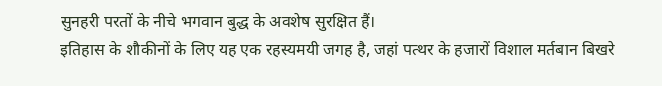सुनहरी परतों के नीचे भगवान बुद्ध के अवशेष सुरक्षित हैं।
इतिहास के शौकीनों के लिए यह एक रहस्यमयी जगह है, जहां पत्थर के हजारों विशाल मर्तबान बिखरे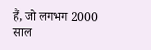हैं, जो लगभग 2000 साल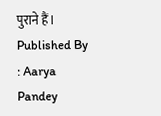पुराने हैं।
Published By : Aarya Pandey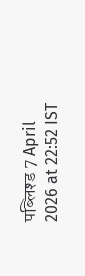पब्लिश्ड 7 April 2026 at 22:52 IST